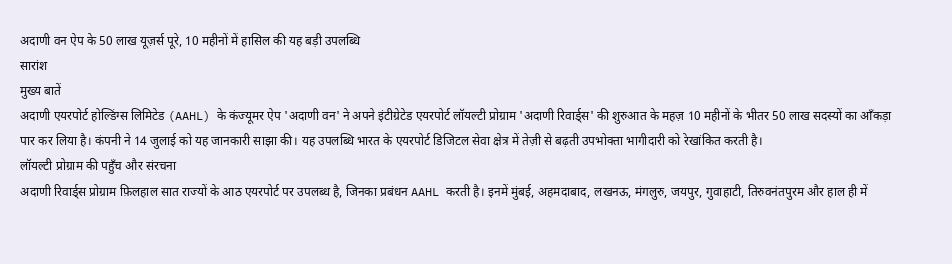अदाणी वन ऐप के 50 लाख यूज़र्स पूरे, 10 महीनों में हासिल की यह बड़ी उपलब्धि
सारांश
मुख्य बातें
अदाणी एयरपोर्ट होल्डिंग्स लिमिटेड (AAHL) के कंज्यूमर ऐप 'अदाणी वन' ने अपने इंटीग्रेटेड एयरपोर्ट लॉयल्टी प्रोग्राम 'अदाणी रिवार्ड्स' की शुरुआत के महज़ 10 महीनों के भीतर 50 लाख सदस्यों का आँकड़ा पार कर लिया है। कंपनी ने 14 जुलाई को यह जानकारी साझा की। यह उपलब्धि भारत के एयरपोर्ट डिजिटल सेवा क्षेत्र में तेज़ी से बढ़ती उपभोक्ता भागीदारी को रेखांकित करती है।
लॉयल्टी प्रोग्राम की पहुँच और संरचना
अदाणी रिवार्ड्स प्रोग्राम फ़िलहाल सात राज्यों के आठ एयरपोर्ट पर उपलब्ध है, जिनका प्रबंधन AAHL करती है। इनमें मुंबई, अहमदाबाद, लखनऊ, मंगलुरु, जयपुर, गुवाहाटी, तिरुवनंतपुरम और हाल ही में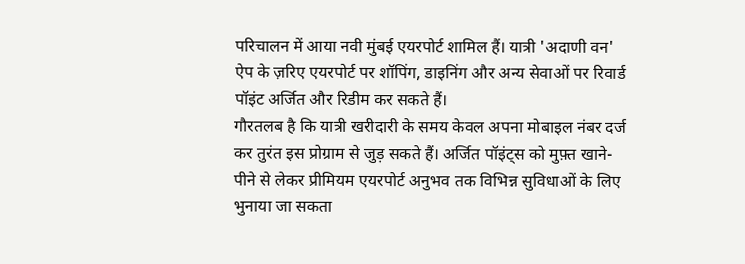परिचालन में आया नवी मुंबई एयरपोर्ट शामिल हैं। यात्री 'अदाणी वन' ऐप के ज़रिए एयरपोर्ट पर शॉपिंग, डाइनिंग और अन्य सेवाओं पर रिवार्ड पॉइंट अर्जित और रिडीम कर सकते हैं।
गौरतलब है कि यात्री खरीदारी के समय केवल अपना मोबाइल नंबर दर्ज कर तुरंत इस प्रोग्राम से जुड़ सकते हैं। अर्जित पॉइंट्स को मुफ़्त खाने-पीने से लेकर प्रीमियम एयरपोर्ट अनुभव तक विभिन्न सुविधाओं के लिए भुनाया जा सकता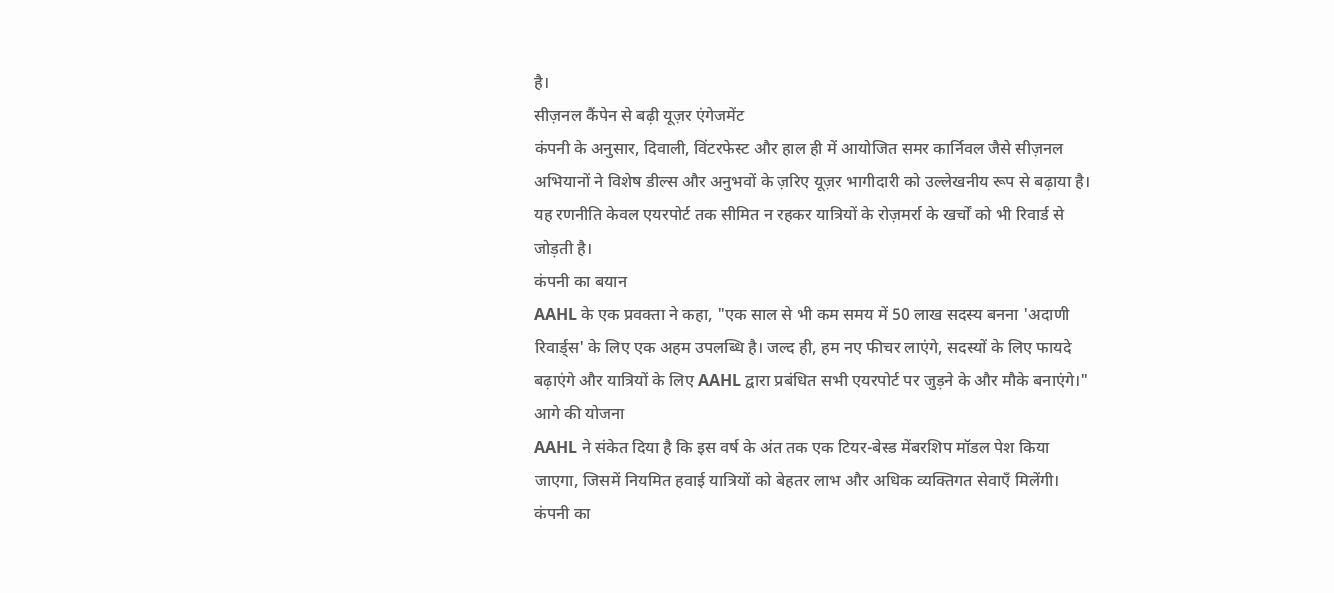है।
सीज़नल कैंपेन से बढ़ी यूज़र एंगेजमेंट
कंपनी के अनुसार, दिवाली, विंटरफेस्ट और हाल ही में आयोजित समर कार्निवल जैसे सीज़नल अभियानों ने विशेष डील्स और अनुभवों के ज़रिए यूज़र भागीदारी को उल्लेखनीय रूप से बढ़ाया है। यह रणनीति केवल एयरपोर्ट तक सीमित न रहकर यात्रियों के रोज़मर्रा के खर्चों को भी रिवार्ड से जोड़ती है।
कंपनी का बयान
AAHL के एक प्रवक्ता ने कहा, "एक साल से भी कम समय में 50 लाख सदस्य बनना 'अदाणी रिवार्ड्स' के लिए एक अहम उपलब्धि है। जल्द ही, हम नए फीचर लाएंगे, सदस्यों के लिए फायदे बढ़ाएंगे और यात्रियों के लिए AAHL द्वारा प्रबंधित सभी एयरपोर्ट पर जुड़ने के और मौके बनाएंगे।"
आगे की योजना
AAHL ने संकेत दिया है कि इस वर्ष के अंत तक एक टियर-बेस्ड मेंबरशिप मॉडल पेश किया जाएगा, जिसमें नियमित हवाई यात्रियों को बेहतर लाभ और अधिक व्यक्तिगत सेवाएँ मिलेंगी। कंपनी का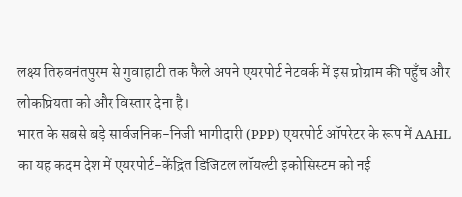लक्ष्य तिरुवनंतपुरम से गुवाहाटी तक फैले अपने एयरपोर्ट नेटवर्क में इस प्रोग्राम की पहुँच और लोकप्रियता को और विस्तार देना है।
भारत के सबसे बड़े सार्वजनिक-निजी भागीदारी (PPP) एयरपोर्ट ऑपरेटर के रूप में AAHL का यह कदम देश में एयरपोर्ट-केंद्रित डिजिटल लॉयल्टी इकोसिस्टम को नई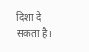दिशा दे सकता है।